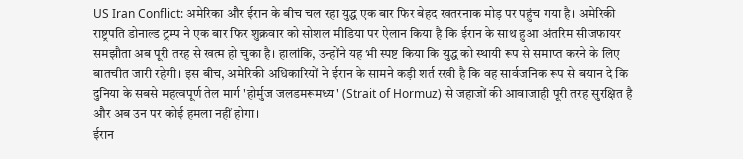US Iran Conflict: अमेरिका और ईरान के बीच चल रहा युद्ध एक बार फिर बेहद खतरनाक मोड़ पर पहुंच गया है। अमेरिकी राष्ट्रपति डोनाल्ड ट्रम्प ने एक बार फिर शुक्रवार को सोशल मीडिया पर ऐलान किया है कि ईरान के साथ हुआ अंतरिम सीजफायर समझौता अब पूरी तरह से खत्म हो चुका है। हालांकि, उन्होंने यह भी स्पष्ट किया कि युद्ध को स्थायी रूप से समाप्त करने के लिए बातचीत जारी रहेगी। इस बीच, अमेरिकी अधिकारियों ने ईरान के सामने कड़ी शर्त रखी है कि वह सार्वजनिक रूप से बयान दे कि दुनिया के सबसे महत्वपूर्ण तेल मार्ग 'होर्मुज जलडमरूमध्य' (Strait of Hormuz) से जहाजों की आवाजाही पूरी तरह सुरक्षित है और अब उन पर कोई हमला नहीं होगा।
ईरान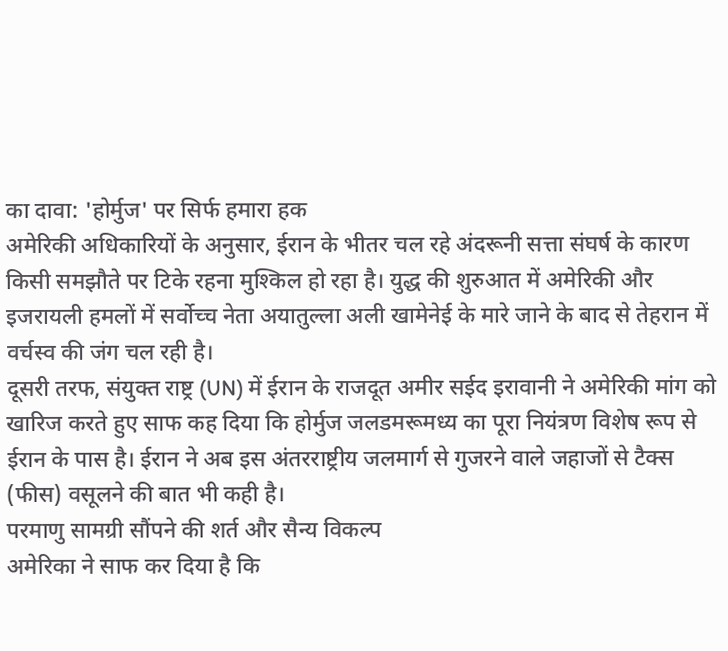का दावा: 'होर्मुज' पर सिर्फ हमारा हक
अमेरिकी अधिकारियों के अनुसार, ईरान के भीतर चल रहे अंदरूनी सत्ता संघर्ष के कारण किसी समझौते पर टिके रहना मुश्किल हो रहा है। युद्ध की शुरुआत में अमेरिकी और इजरायली हमलों में सर्वोच्च नेता अयातुल्ला अली खामेनेई के मारे जाने के बाद से तेहरान में वर्चस्व की जंग चल रही है।
दूसरी तरफ, संयुक्त राष्ट्र (UN) में ईरान के राजदूत अमीर सईद इरावानी ने अमेरिकी मांग को खारिज करते हुए साफ कह दिया कि होर्मुज जलडमरूमध्य का पूरा नियंत्रण विशेष रूप से ईरान के पास है। ईरान ने अब इस अंतरराष्ट्रीय जलमार्ग से गुजरने वाले जहाजों से टैक्स (फीस) वसूलने की बात भी कही है।
परमाणु सामग्री सौंपने की शर्त और सैन्य विकल्प
अमेरिका ने साफ कर दिया है कि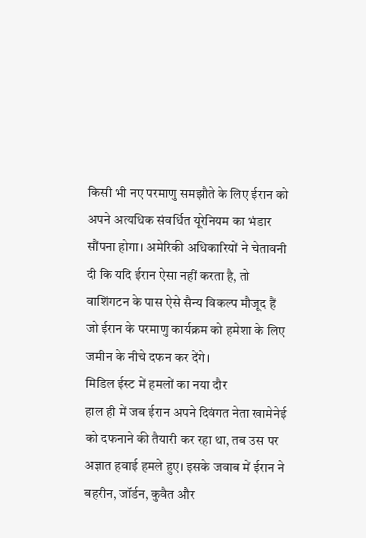किसी भी नए परमाणु समझौते के लिए ईरान को अपने अत्यधिक संवर्धित यूरेनियम का भंडार सौंपना होगा। अमेरिकी अधिकारियों ने चेतावनी दी कि यदि ईरान ऐसा नहीं करता है, तो वाशिंगटन के पास ऐसे सैन्य विकल्प मौजूद हैं जो ईरान के परमाणु कार्यक्रम को हमेशा के लिए जमीन के नीचे दफन कर देंगे।
मिडिल ईस्ट में हमलों का नया दौर
हाल ही में जब ईरान अपने दिवंगत नेता खामेनेई को दफनाने की तैयारी कर रहा था, तब उस पर अज्ञात हवाई हमले हुए। इसके जवाब में ईरान ने बहरीन, जॉर्डन, कुवैत और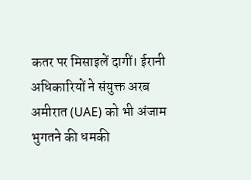कतर पर मिसाइलें दागीं। ईरानी अधिकारियों ने संयुक्त अरब अमीरात (UAE) को भी अंजाम भुगतने की धमकी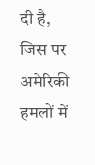दी है, जिस पर अमेरिकी हमलों में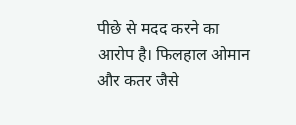पीछे से मदद करने का आरोप है। फिलहाल ओमान और कतर जैसे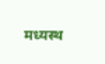मध्यस्थ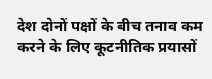देश दोनों पक्षों के बीच तनाव कम करने के लिए कूटनीतिक प्रयासों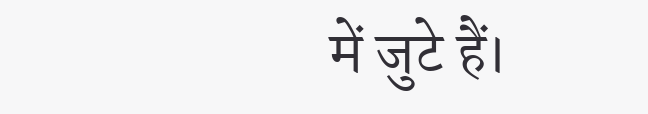में जुटे हैं।